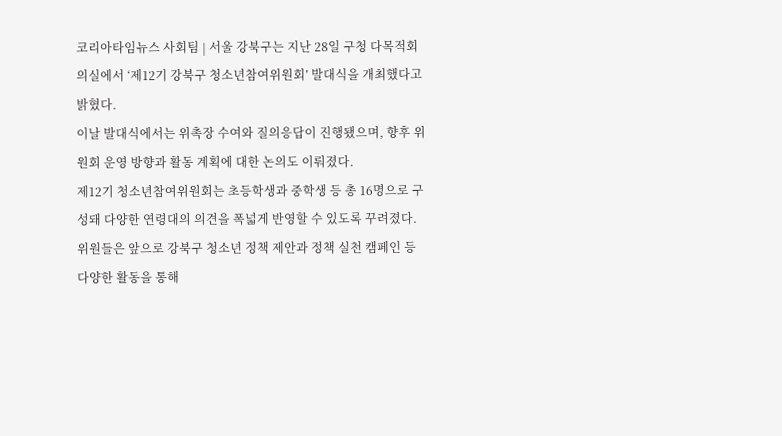코리아타임뉴스 사회팀 | 서울 강북구는 지난 28일 구청 다목적회의실에서 ‘제12기 강북구 청소년참여위원회’ 발대식을 개최했다고 밝혔다.
이날 발대식에서는 위촉장 수여와 질의응답이 진행됐으며, 향후 위원회 운영 방향과 활동 계획에 대한 논의도 이뤄졌다.
제12기 청소년참여위원회는 초등학생과 중학생 등 총 16명으로 구성돼 다양한 연령대의 의견을 폭넓게 반영할 수 있도록 꾸려졌다. 위원들은 앞으로 강북구 청소년 정책 제안과 정책 실천 캠페인 등 다양한 활동을 통해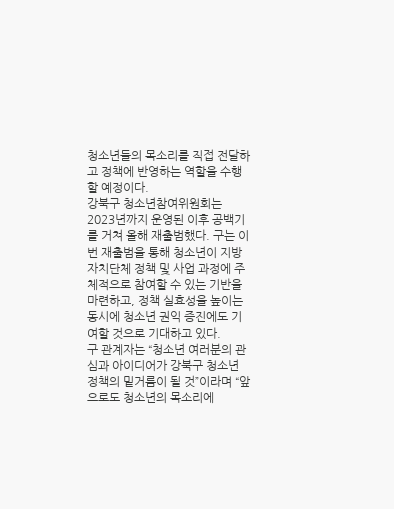청소년들의 목소리를 직접 전달하고 정책에 반영하는 역할을 수행할 예정이다.
강북구 청소년참여위원회는 2023년까지 운영된 이후 공백기를 거쳐 올해 재출범했다. 구는 이번 재출범을 통해 청소년이 지방자치단체 정책 및 사업 과정에 주체적으로 참여할 수 있는 기반을 마련하고, 정책 실효성을 높이는 동시에 청소년 권익 증진에도 기여할 것으로 기대하고 있다.
구 관계자는 “청소년 여러분의 관심과 아이디어가 강북구 청소년 정책의 밑거름이 될 것”이라며 “앞으로도 청소년의 목소리에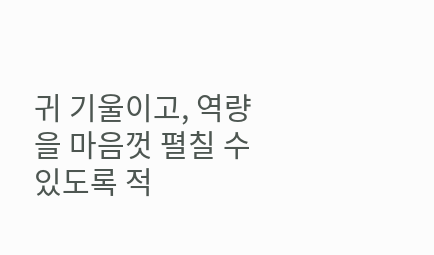귀 기울이고, 역량을 마음껏 펼칠 수 있도록 적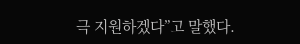극 지원하겠다”고 말했다.